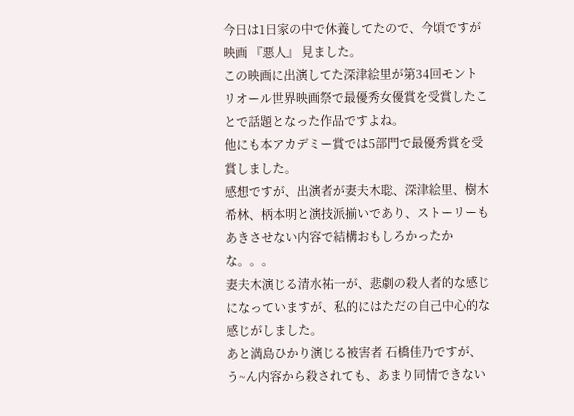今日は1日家の中で休養してたので、今頃ですが映画 『悪人』 見ました。
この映画に出演してた深津絵里が第34回モントリオール世界映画祭で最優秀女優賞を受賞したことで話題となった作品ですよね。
他にも本アカデミー賞では5部門で最優秀賞を受賞しました。
感想ですが、出演者が妻夫木聡、深津絵里、樹木希林、柄本明と演技派揃いであり、ストーリーもあきさせない内容で結構おもしろかったかな。。。
妻夫木演じる清水祐一が、悲劇の殺人者的な感じになっていますが、私的にはただの自己中心的な感じがしました。
あと満島ひかり演じる被害者 石橋佳乃ですが、う~ん内容から殺されても、あまり同情できない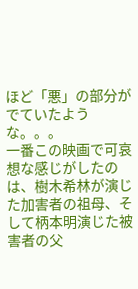ほど「悪」の部分がでていたような。。。
一番この映画で可哀想な感じがしたのは、樹木希林が演じた加害者の祖母、そして柄本明演じた被害者の父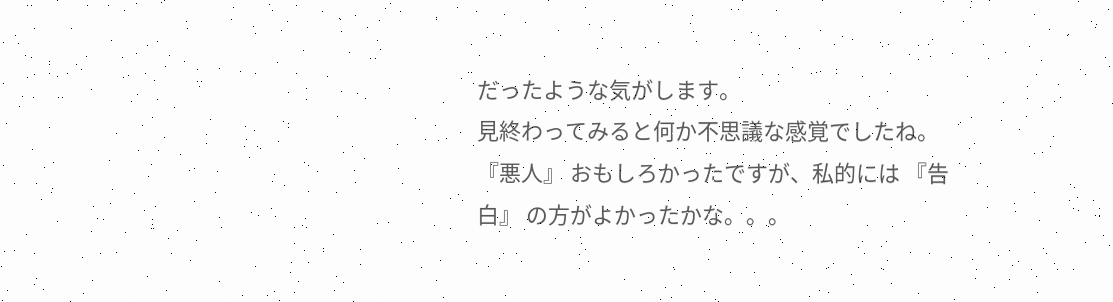だったような気がします。
見終わってみると何か不思議な感覚でしたね。
『悪人』 おもしろかったですが、私的には 『告白』 の方がよかったかな。。。